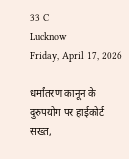33 C
Lucknow
Friday, April 17, 2026

धर्मांतरण कानून के दुरुपयोग पर हाईकोर्ट सख्त,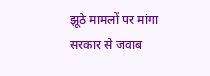झूठे मामलों पर मांगा सरकार से जवाब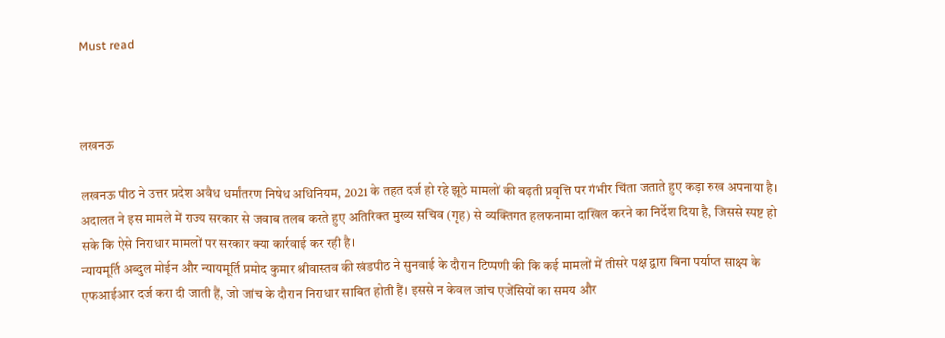Must read



लखनऊ

लखनऊ पीठ ने उत्तर प्रदेश अवैध धर्मांतरण निषेध अधिनियम, 2021 के तहत दर्ज हो रहे झूठे मामलों की बढ़ती प्रवृत्ति पर गंभीर चिंता जताते हुए कड़ा रुख अपनाया है। अदालत ने इस मामले में राज्य सरकार से जवाब तलब करते हुए अतिरिक्त मुख्य सचिव (गृह) से व्यक्तिगत हलफनामा दाखिल करने का निर्देश दिया है, जिससे स्पष्ट हो सके कि ऐसे निराधार मामलों पर सरकार क्या कार्रवाई कर रही है।
न्यायमूर्ति अब्दुल मोईन और न्यायमूर्ति प्रमोद कुमार श्रीवास्तव की खंडपीठ ने सुनवाई के दौरान टिप्पणी की कि कई मामलों में तीसरे पक्ष द्वारा बिना पर्याप्त साक्ष्य के एफआईआर दर्ज करा दी जाती हैं, जो जांच के दौरान निराधार साबित होती हैं। इससे न केवल जांच एजेंसियों का समय और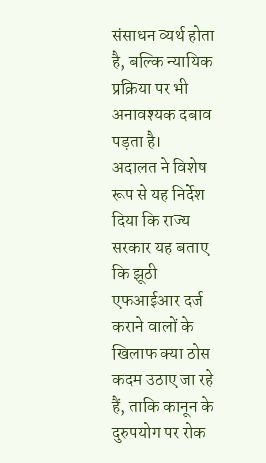संसाधन व्यर्थ होता है, बल्कि न्यायिक प्रक्रिया पर भी अनावश्यक दबाव पड़ता है।
अदालत ने विशेष रूप से यह निर्देश दिया कि राज्य सरकार यह बताए कि झूठी एफआईआर दर्ज कराने वालों के खिलाफ क्या ठोस कदम उठाए जा रहे हैं, ताकि कानून के दुरुपयोग पर रोक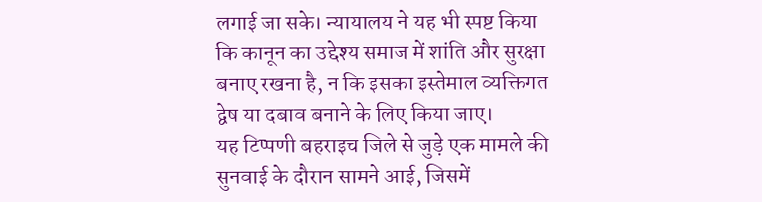लगाई जा सके। न्यायालय ने यह भी स्पष्ट किया कि कानून का उद्देश्य समाज में शांति और सुरक्षा बनाए रखना है, न कि इसका इस्तेमाल व्यक्तिगत द्वेष या दबाव बनाने के लिए किया जाए।
यह टिप्पणी बहराइच जिले से जुड़े एक मामले की सुनवाई के दौरान सामने आई, जिसमें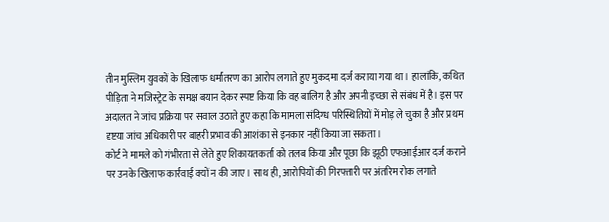तीन मुस्लिम युवकों के खिलाफ धर्मांतरण का आरोप लगाते हुए मुकदमा दर्ज कराया गया था। हालांकि, कथित पीड़िता ने मजिस्ट्रेट के समक्ष बयान देकर स्पष्ट किया कि वह बालिग है और अपनी इच्छा से संबंध में है। इस पर अदालत ने जांच प्रक्रिया पर सवाल उठाते हुए कहा कि मामला संदिग्ध परिस्थितियों में मोड़ ले चुका है और प्रथम दृष्टया जांच अधिकारी पर बाहरी प्रभाव की आशंका से इनकार नहीं किया जा सकता।
कोर्ट ने मामले को गंभीरता से लेते हुए शिकायतकर्ता को तलब किया और पूछा कि झूठी एफआईआर दर्ज कराने पर उनके खिलाफ कार्रवाई क्यों न की जाए। साथ ही, आरोपियों की गिरफ्तारी पर अंतरिम रोक लगाते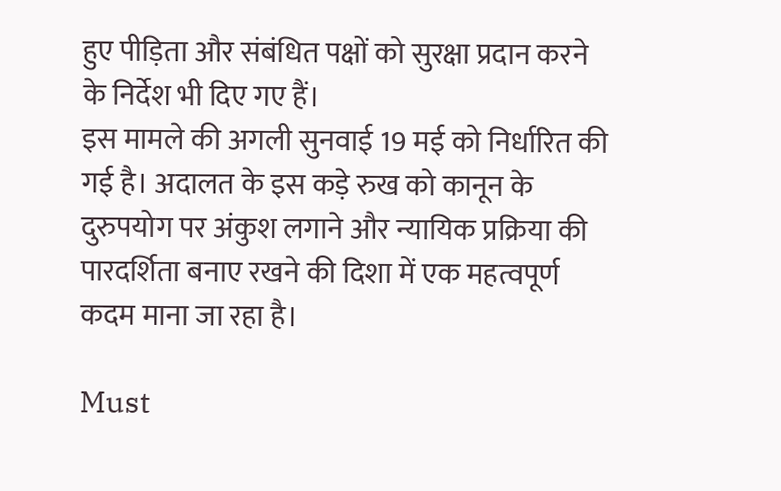हुए पीड़िता और संबंधित पक्षों को सुरक्षा प्रदान करने के निर्देश भी दिए गए हैं।
इस मामले की अगली सुनवाई 19 मई को निर्धारित की गई है। अदालत के इस कड़े रुख को कानून के दुरुपयोग पर अंकुश लगाने और न्यायिक प्रक्रिया की पारदर्शिता बनाए रखने की दिशा में एक महत्वपूर्ण कदम माना जा रहा है।

Must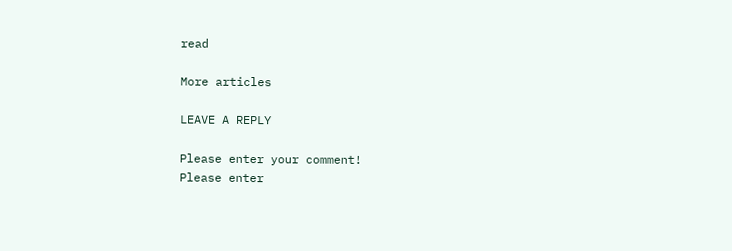read

More articles

LEAVE A REPLY

Please enter your comment!
Please enter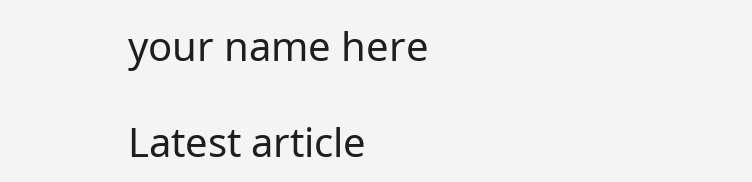your name here

Latest article